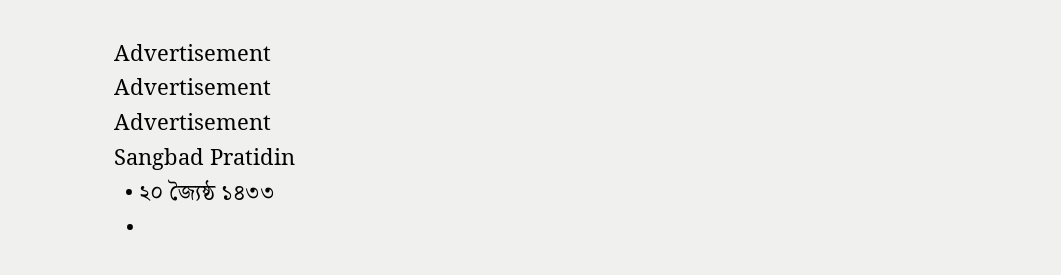Advertisement
Advertisement
Advertisement
Sangbad Pratidin
  • ২০ জ্যৈষ্ঠ ১৪৩৩
  •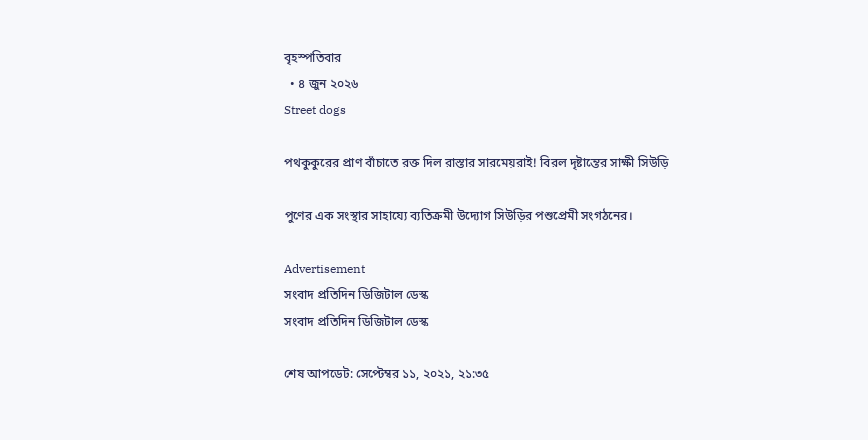বৃহস্পতিবার
  • ৪ জুন ২০২৬
Street dogs

পথকুকুরের প্রাণ বাঁচাতে রক্ত দিল রাস্তার সারমেয়রাই! বিরল দৃষ্টান্তের সাক্ষী সিউড়ি

পুণের এক সংস্থার সাহায্যে ব্যতিক্রমী উদ্যোগ সিউড়ির পশুপ্রেমী সংগঠনের।

Advertisement
সংবাদ প্রতিদিন ডিজিটাল ডেস্ক
সংবাদ প্রতিদিন ডিজিটাল ডেস্ক

শেষ আপডেট: সেপ্টেম্বর ১১, ২০২১, ২১:৩৫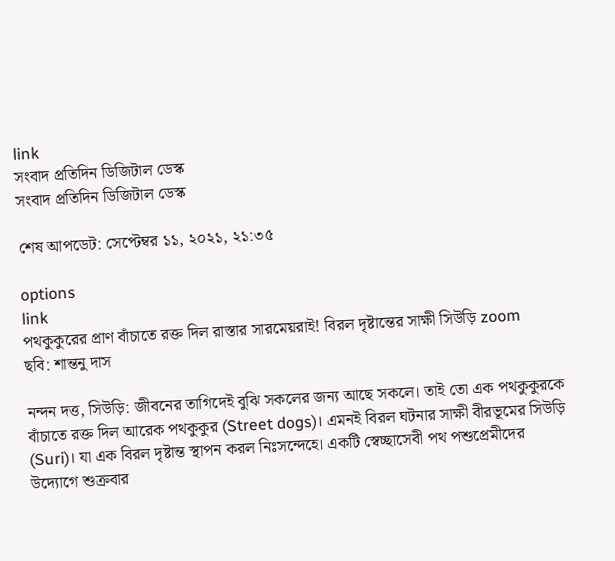link
সংবাদ প্রতিদিন ডিজিটাল ডেস্ক
সংবাদ প্রতিদিন ডিজিটাল ডেস্ক

শেষ আপডেট: সেপ্টেম্বর ১১, ২০২১, ২১:৩৫

options
link
পথকুকুরের প্রাণ বাঁচাতে রক্ত দিল রাস্তার সারমেয়রাই! বিরল দৃষ্টান্তের সাক্ষী সিউড়ি zoom
ছবি: শান্তনু দাস

নন্দন দত্ত, সিউড়ি: জীবনের তাগিদেই বুঝি সকলের জন্য আছে সকলে। তাই তো এক পথকুকুরকে বাঁচাতে রক্ত দিল আরেক পথকুকুর (Street dogs)। এমনই বিরল ঘটনার সাক্ষী বীরভূমের সিউড়ি (Suri)। যা এক বিরল দৃষ্টান্ত স্থাপন করল নিঃসন্দেহে। একটি স্বেচ্ছাসেবী পথ পশুপ্রেমীদের উদ্যোগে শুক্রবার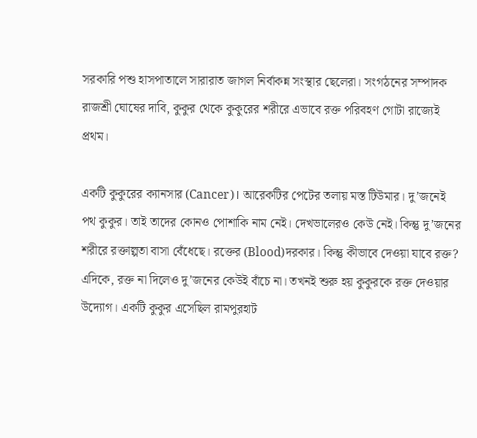সরকারি পশু হাসপাতালে সারারাত জাগল নির্বাকন্ন সংস্থার ছেলেরা। সংগঠনের সম্পাদক রাজশ্রী ঘোষের দাবি, কুকুর থেকে কুকুরের শরীরে এভাবে রক্ত পরিবহণ গোটা রাজ্যেই প্রথম।

একটি কুকুরের ক্যানসার (Cancer)। আরেকটির পেটের তলায় মস্ত টিউমার। দু’জনেই পথ কুকুর। তাই তাদের কোনও পোশাকি নাম নেই। দেখভালেরও কেউ নেই। কিন্তু দু’জনের শরীরে রক্তাল্পতা বাসা বেঁধেছে। রক্তের (Blood)দরকার। কিন্তু কীভাবে দেওয়া যাবে রক্ত? এদিকে, রক্ত না দিলেও দু’জনের কেউই বাঁচে না। তখনই শুরু হয় কুকুরকে রক্ত দেওয়ার উদ্যোগ। একটি কুকুর এসেছিল রামপুরহাট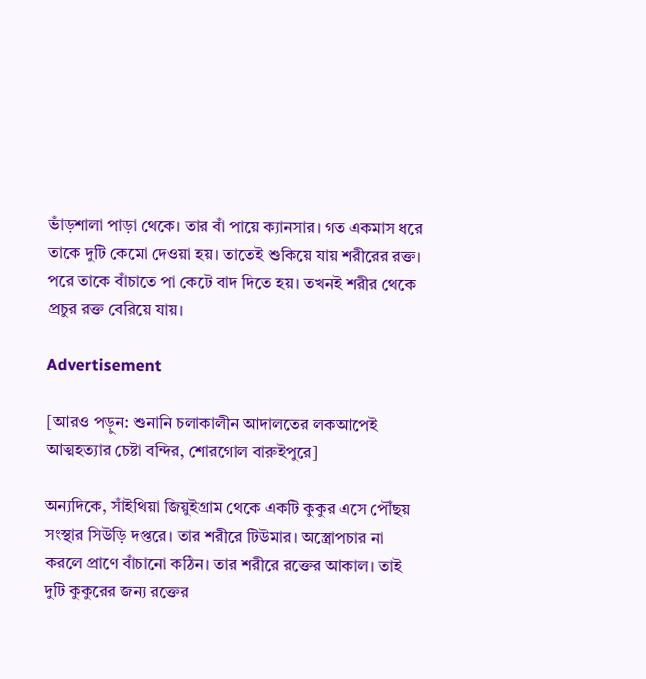ভাঁড়শালা পাড়া থেকে। তার বাঁ পায়ে ক্যানসার। গত একমাস ধরে তাকে দুটি কেমো দেওয়া হয়। তাতেই শুকিয়ে যায় শরীরের রক্ত। পরে তাকে বাঁচাতে পা কেটে বাদ দিতে হয়। তখনই শরীর থেকে প্রচুর রক্ত বেরিয়ে যায়।

Advertisement

[আরও পড়ুন: শুনানি চলাকালীন আদালতের লকআপেই আত্মহত্যার চেষ্টা বন্দির, শোরগোল বারুইপুরে]

অন্যদিকে, সাঁইথিয়া জিয়ুইগ্রাম থেকে একটি কুকুর এসে পৌঁছয় সংস্থার সিউড়ি দপ্তরে। তার শরীরে টিউমার। অস্ত্রোপচার না করলে প্রাণে বাঁচানো কঠিন। তার শরীরে রক্তের আকাল। তাই দুটি কুকুরের জন্য রক্তের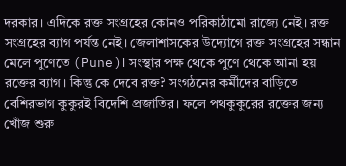দরকার। এদিকে রক্ত সংগ্রহের কোনও পরিকাঠামো রাজ্যে নেই। রক্ত সংগ্রহের ব্যাগ পর্যন্ত নেই। জেলাশাসকের উদ্যোগে রক্ত সংগ্রহের সন্ধান মেলে পুণেতে (Pune)। সংস্থার পক্ষ থেকে পুণে থেকে আনা হয় রক্তের ব্যাগ। কিন্তু কে দেবে রক্ত? সংগঠনের কর্মীদের বাড়িতে বেশিরভাগ কুকুরই বিদেশি প্রজাতির। ফলে পথকুকুরের রক্তের জন্য খোঁজ শুরু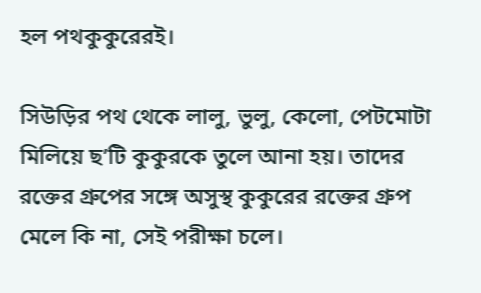হল পথকুকুরেরই।

সিউড়ির পথ থেকে লালু, ভুলু, কেলো, পেটমোটা মিলিয়ে ছ’টি কুকুরকে তুলে আনা হয়। তাদের রক্তের গ্রুপের সঙ্গে অসুস্থ কুকুরের রক্তের গ্রুপ মেলে কি না, সেই পরীক্ষা চলে।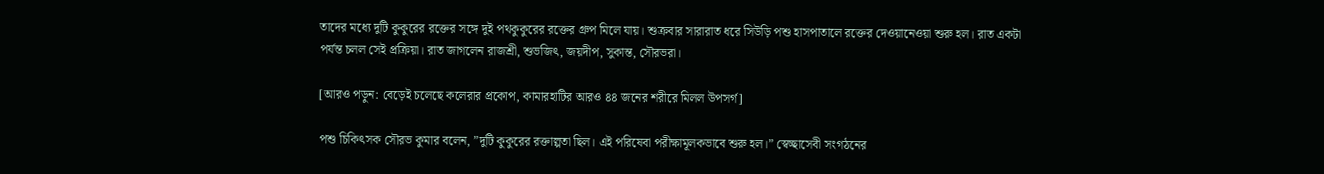তাদের মধ্যে দুটি কুকুরের রক্তের সঙ্গে দুই পথকুকুরের রক্তের গ্রুপ মিলে যায়। শুক্রবার সারারাত ধরে সিউড়ি পশু হাসপাতালে রক্তের দেওয়ানেওয়া শুরু হল। রাত একটা পর্যন্ত চলল সেই প্রক্রিয়া। রাত জাগলেন রাজশ্রী, শুভজিৎ, জয়দীপ, সুকান্ত, সৌরভরা।

[আরও পড়ুন: বেড়েই চলেছে কলেরার প্রকোপ, কামারহাটির আরও ৪৪ জনের শরীরে মিলল উপসর্গ]

পশু চিকিৎসক সৌরভ কুমার বলেন, ”দুটি কুকুরের রক্তাল্পতা ছিল। এই পরিষেবা পরীক্ষামূলকভাবে শুরু হল।” স্বেচ্ছাসেবী সংগঠনের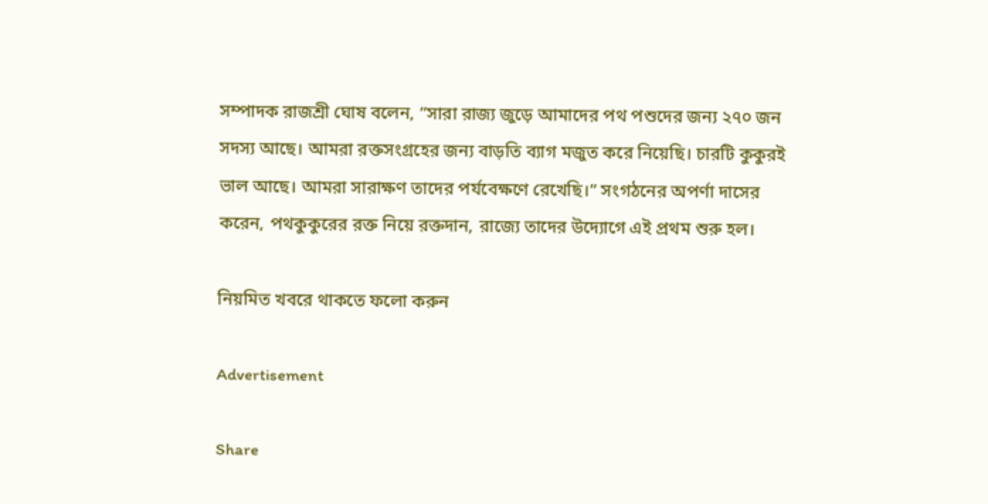সম্পাদক রাজশ্রী ঘোষ বলেন, ”সারা রাজ্য জুড়ে আমাদের পথ পশুদের জন্য ২৭০ জন সদস্য আছে। আমরা রক্তসংগ্রহের জন্য বাড়তি ব্যাগ মজুত করে নিয়েছি। চারটি কুকুরই ভাল আছে। আমরা সারাক্ষণ তাদের পর্যবেক্ষণে রেখেছি।” সংগঠনের অপর্ণা দাসের করেন, পথকুকুরের রক্ত নিয়ে রক্তদান, রাজ্যে তাদের উদ্যোগে এই প্রথম শুরু হল।

নিয়মিত খবরে থাকতে ফলো করুন

Advertisement

Share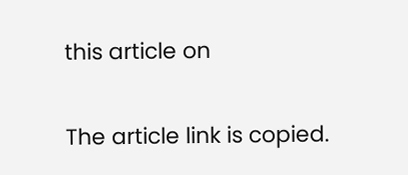this article on

The article link is copied.